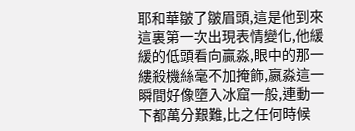耶和華皺了皺眉頭,這是他到來這裏第一次出現表情變化,他緩緩的低頭看向贏淼,眼中的那一縷殺機絲毫不加掩飾,嬴淼這一瞬間好像墮入冰窟一般,連動一下都萬分艱難,比之任何時候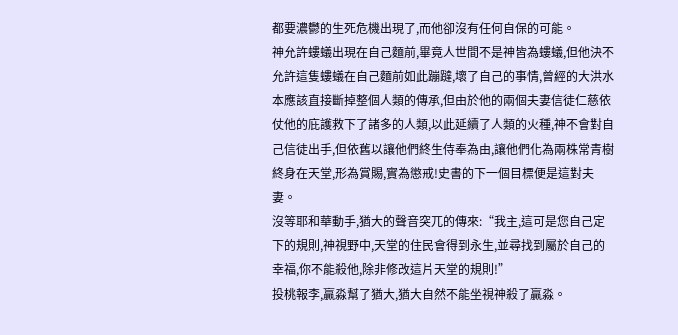都要濃鬱的生死危機出現了,而他卻沒有任何自保的可能。
神允許螻蟻出現在自己麵前,畢竟人世間不是神皆為螻蟻,但他決不允許這隻螻蟻在自己麵前如此蹦躂,壞了自己的事情,曾經的大洪水本應該直接斷掉整個人類的傳承,但由於他的兩個夫妻信徒仁慈依仗他的庇護救下了諸多的人類,以此延續了人類的火種,神不會對自己信徒出手,但依舊以讓他們終生侍奉為由,讓他們化為兩株常青樹終身在天堂,形為賞賜,實為懲戒!史書的下一個目標便是這對夫妻。
沒等耶和華動手,猶大的聲音突兀的傳來:“我主,這可是您自己定下的規則,神視野中,天堂的住民會得到永生,並尋找到屬於自己的幸福,你不能殺他,除非修改這片天堂的規則!”
投桃報李,贏淼幫了猶大,猶大自然不能坐視神殺了贏淼。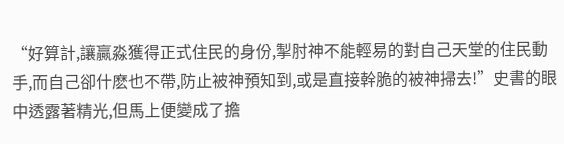“好算計,讓贏淼獲得正式住民的身份,掣肘神不能輕易的對自己天堂的住民動手,而自己卻什麽也不帶,防止被神預知到,或是直接幹脆的被神掃去!”史書的眼中透露著精光,但馬上便變成了擔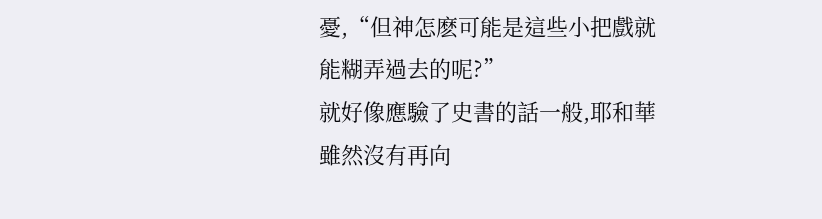憂,“但神怎麽可能是這些小把戲就能糊弄過去的呢?”
就好像應驗了史書的話一般,耶和華雖然沒有再向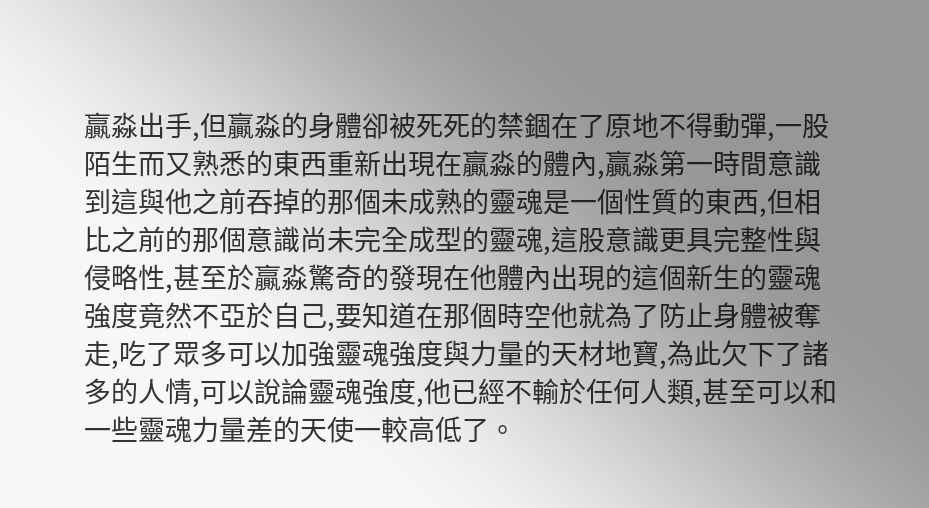贏淼出手,但贏淼的身體卻被死死的禁錮在了原地不得動彈,一股陌生而又熟悉的東西重新出現在贏淼的體內,贏淼第一時間意識到這與他之前吞掉的那個未成熟的靈魂是一個性質的東西,但相比之前的那個意識尚未完全成型的靈魂,這股意識更具完整性與侵略性,甚至於贏淼驚奇的發現在他體內出現的這個新生的靈魂強度竟然不亞於自己,要知道在那個時空他就為了防止身體被奪走,吃了眾多可以加強靈魂強度與力量的天材地寶,為此欠下了諸多的人情,可以說論靈魂強度,他已經不輸於任何人類,甚至可以和一些靈魂力量差的天使一較高低了。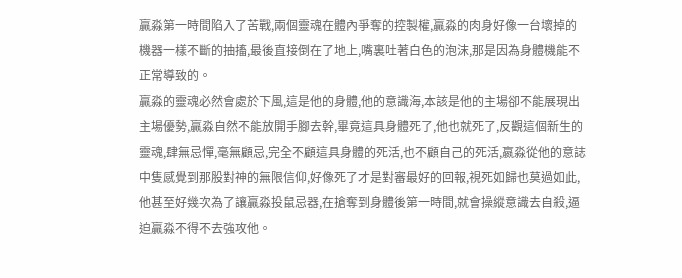贏淼第一時間陷入了苦戰,兩個靈魂在體內爭奪的控製權,贏淼的肉身好像一台壞掉的機器一樣不斷的抽搐,最後直接倒在了地上,嘴裏吐著白色的泡沫,那是因為身體機能不正常導致的。
贏淼的靈魂必然會處於下風,這是他的身體,他的意識海,本該是他的主場卻不能展現出主場優勢,贏淼自然不能放開手腳去幹,畢竟這具身體死了,他也就死了,反觀這個新生的靈魂,肆無忌憚,毫無顧忌,完全不顧這具身體的死活,也不顧自己的死活,嬴淼從他的意誌中隻感覺到那股對神的無限信仰,好像死了才是對審最好的回報,視死如歸也莫過如此,他甚至好幾次為了讓贏淼投鼠忌器,在搶奪到身體後第一時間,就會操縱意識去自殺,逼迫贏淼不得不去強攻他。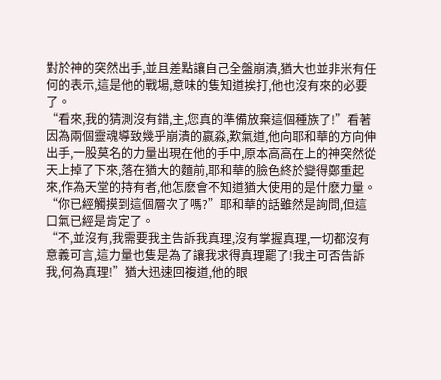對於神的突然出手,並且差點讓自己全盤崩潰,猶大也並非米有任何的表示,這是他的戰場,意味的隻知道挨打,他也沒有來的必要了。
“看來,我的猜測沒有錯,主,您真的準備放棄這個種族了!”看著因為兩個靈魂導致幾乎崩潰的嬴淼,歎氣道,他向耶和華的方向伸出手,一股莫名的力量出現在他的手中,原本高高在上的神突然從天上掉了下來,落在猶大的麵前,耶和華的臉色終於變得鄭重起來,作為天堂的持有者,他怎麽會不知道猶大使用的是什麽力量。
“你已經觸摸到這個層次了嗎?”耶和華的話雖然是詢問,但這口氣已經是肯定了。
“不,並沒有,我需要我主告訴我真理,沒有掌握真理,一切都沒有意義可言,這力量也隻是為了讓我求得真理罷了!我主可否告訴我,何為真理!”猶大迅速回複道,他的眼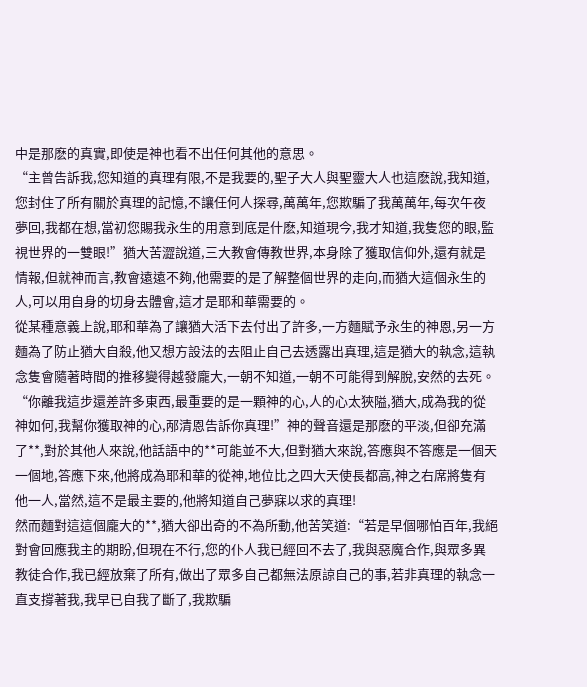中是那麽的真實,即使是神也看不出任何其他的意思。
“主曾告訴我,您知道的真理有限,不是我要的,聖子大人與聖靈大人也這麽說,我知道,您封住了所有關於真理的記憶,不讓任何人探尋,萬萬年,您欺騙了我萬萬年,每次午夜夢回,我都在想,當初您賜我永生的用意到底是什麽,知道現今,我才知道,我隻您的眼,監視世界的一雙眼!”猶大苦澀說道,三大教會傳教世界,本身除了獲取信仰外,還有就是情報,但就神而言,教會遠遠不夠,他需要的是了解整個世界的走向,而猶大這個永生的人,可以用自身的切身去體會,這才是耶和華需要的。
從某種意義上說,耶和華為了讓猶大活下去付出了許多,一方麵賦予永生的神恩,另一方麵為了防止猶大自殺,他又想方設法的去阻止自己去透露出真理,這是猶大的執念,這執念隻會隨著時間的推移變得越發龐大,一朝不知道,一朝不可能得到解脫,安然的去死。
“你離我這步還差許多東西,最重要的是一顆神的心,人的心太狹隘,猶大,成為我的從神如何,我幫你獲取神的心,邴清恩告訴你真理!”神的聲音還是那麽的平淡,但卻充滿了**,對於其他人來說,他話語中的**可能並不大,但對猶大來說,答應與不答應是一個天一個地,答應下來,他將成為耶和華的從神,地位比之四大天使長都高,神之右席將隻有他一人,當然,這不是最主要的,他將知道自己夢寐以求的真理!
然而麵對這這個龐大的**,猶大卻出奇的不為所動,他苦笑道:“若是早個哪怕百年,我絕對會回應我主的期盼,但現在不行,您的仆人我已經回不去了,我與惡魔合作,與眾多異教徒合作,我已經放棄了所有,做出了眾多自己都無法原諒自己的事,若非真理的執念一直支撐著我,我早已自我了斷了,我欺騙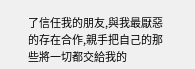了信任我的朋友,與我最厭惡的存在合作,親手把自己的那些將一切都交給我的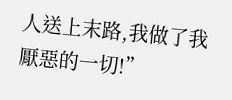人送上末路,我做了我厭惡的一切!”